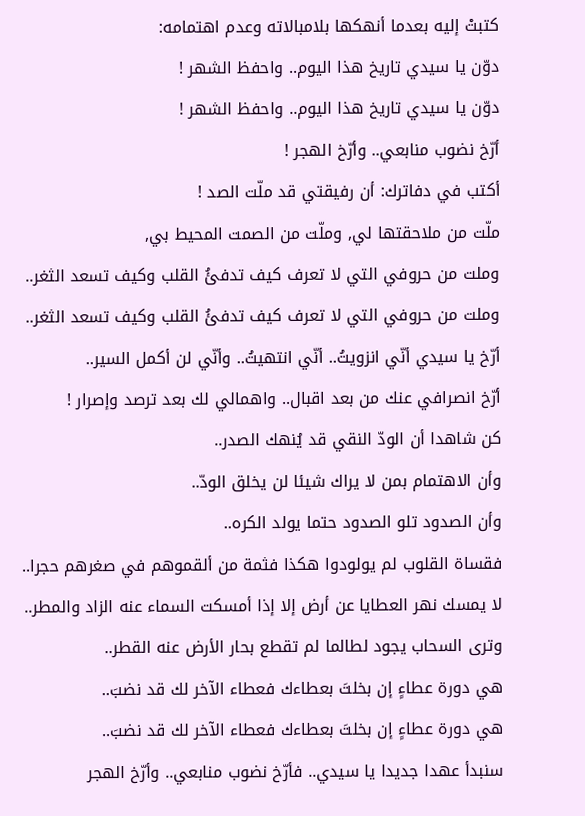كتبتْ إليه بعدما أنهكها بلامبالاته وعدم اهتمامه:
دوّن يا سيدي تاريخ هذا اليوم.. واحفظ الشهر !
دوّن يا سيدي تاريخ هذا اليوم.. واحفظ الشهر !
أرّخ نضوب منابعي.. وأرّخ الهجر !
أكتب في دفاترك: أن رفيقتي قد ملّت الصد !
ملّت من ملاحقتها لي, وملّت من الصمت المحيط بي,
وملت من حروفي التي لا تعرف كيف تدفئُ القلب وكيف تسعد الثغر..
وملت من حروفي التي لا تعرف كيف تدفئُ القلب وكيف تسعد الثغر..
أرّخ يا سيدي أنّي انزويتُ.. أنّي انتهيتُ.. وأنّي لن أكمل السير..
أرّخ انصرافي عنك من بعد اقبال.. واهمالي لك بعد ترصد وإصرار !
كن شاهدا أن الودّ النقي قد يُنهك الصدر..
وأن الاهتمام بمن لا يراك شيئا لن يخلق الودّ..
وأن الصدود تلو الصدود حتما يولد الكره..
فقساة القلوب لم يولودوا هكذا فثمة من ألقموهم في صغرهم حجرا..
لا يمسك نهر العطايا عن أرض إلا إذا أمسكت السماء عنه الزاد والمطر..
وترى السحاب يجود لطالما لم تقطع بحار الأرض عنه القطر..
هي دورة عطاءٍ إن بخلتَ بعطاءك فعطاء الآخر لك قد نضبَ..
هي دورة عطاءٍ إن بخلتَ بعطاءك فعطاء الآخر لك قد نضبَ..
سنبدأ عهدا جديدا يا سيدي.. فأرّخ نضوب منابعي.. وأرّخ الهجر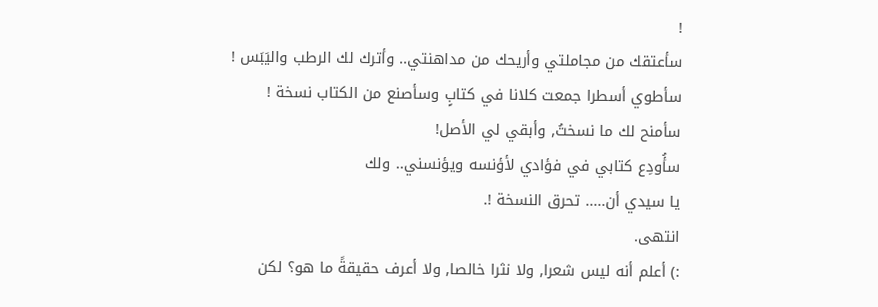!
سأعتقك من مجاملتي وأريحك من مداهنتي.. وأترك لك الرطب واليَبَس !
سأطوي أسطرا جمعت كلانا في كتابٍ وسأصنع من الكتاب نسخة !
سأمنح لك ما نسختُ, وأبقي لي الأصل!
سأُودِع كتابي في فؤادي لأؤنسه ويؤنسني.. ولك
يا سيدي أن..... تحرق النسخة !.
انتهى.
:) أعلم أنه ليس شعرا, ولا نثرا خالصا, ولا أعرف حقيقةً ما هو؟ لكن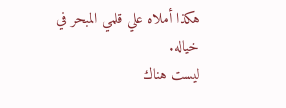هكذا أملاه علي قلمي المبحر في خياله.
ليست هناك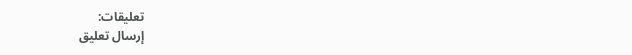تعليقات:
إرسال تعليق